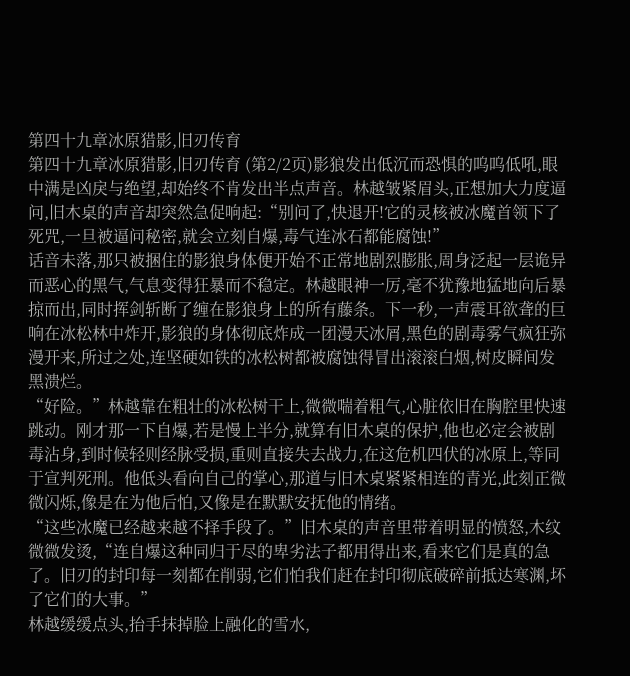第四十九章冰原猎影,旧刃传育
第四十九章冰原猎影,旧刃传育 (第2/2页)影狼发出低沉而恐惧的呜呜低吼,眼中满是凶戾与绝望,却始终不肯发出半点声音。林越皱紧眉头,正想加大力度逼问,旧木桌的声音却突然急促响起:“别问了,快退开!它的灵核被冰魔首领下了死咒,一旦被逼问秘密,就会立刻自爆,毒气连冰石都能腐蚀!”
话音未落,那只被捆住的影狼身体便开始不正常地剧烈膨胀,周身泛起一层诡异而恶心的黑气,气息变得狂暴而不稳定。林越眼神一厉,毫不犹豫地猛地向后暴掠而出,同时挥剑斩断了缠在影狼身上的所有藤条。下一秒,一声震耳欲聋的巨响在冰松林中炸开,影狼的身体彻底炸成一团漫天冰屑,黑色的剧毒雾气疯狂弥漫开来,所过之处,连坚硬如铁的冰松树都被腐蚀得冒出滚滚白烟,树皮瞬间发黑溃烂。
“好险。”林越靠在粗壮的冰松树干上,微微喘着粗气,心脏依旧在胸腔里快速跳动。刚才那一下自爆,若是慢上半分,就算有旧木桌的保护,他也必定会被剧毒沾身,到时候轻则经脉受损,重则直接失去战力,在这危机四伏的冰原上,等同于宣判死刑。他低头看向自己的掌心,那道与旧木桌紧紧相连的青光,此刻正微微闪烁,像是在为他后怕,又像是在默默安抚他的情绪。
“这些冰魔已经越来越不择手段了。”旧木桌的声音里带着明显的愤怒,木纹微微发烫,“连自爆这种同归于尽的卑劣法子都用得出来,看来它们是真的急了。旧刃的封印每一刻都在削弱,它们怕我们赶在封印彻底破碎前抵达寒渊,坏了它们的大事。”
林越缓缓点头,抬手抹掉脸上融化的雪水,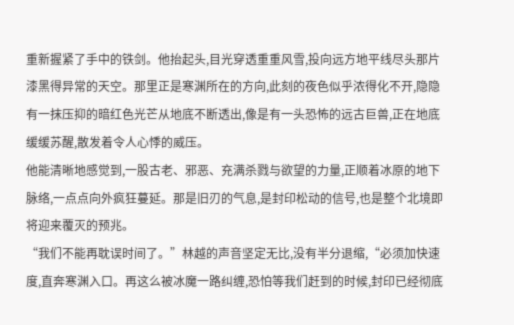重新握紧了手中的铁剑。他抬起头,目光穿透重重风雪,投向远方地平线尽头那片漆黑得异常的天空。那里正是寒渊所在的方向,此刻的夜色似乎浓得化不开,隐隐有一抹压抑的暗红色光芒从地底不断透出,像是有一头恐怖的远古巨兽,正在地底缓缓苏醒,散发着令人心悸的威压。
他能清晰地感觉到,一股古老、邪恶、充满杀戮与欲望的力量,正顺着冰原的地下脉络,一点点向外疯狂蔓延。那是旧刃的气息,是封印松动的信号,也是整个北境即将迎来覆灭的预兆。
“我们不能再耽误时间了。”林越的声音坚定无比,没有半分退缩,“必须加快速度,直奔寒渊入口。再这么被冰魔一路纠缠,恐怕等我们赶到的时候,封印已经彻底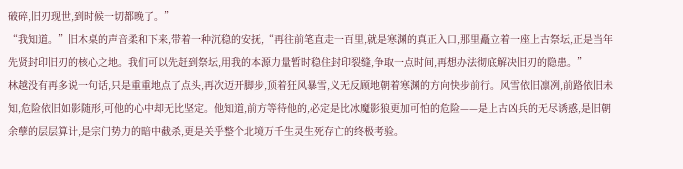破碎,旧刃现世,到时候一切都晚了。”
“我知道。”旧木桌的声音柔和下来,带着一种沉稳的安抚,“再往前笔直走一百里,就是寒渊的真正入口,那里矗立着一座上古祭坛,正是当年先贤封印旧刃的核心之地。我们可以先赶到祭坛,用我的本源力量暂时稳住封印裂缝,争取一点时间,再想办法彻底解决旧刃的隐患。”
林越没有再多说一句话,只是重重地点了点头,再次迈开脚步,顶着狂风暴雪,义无反顾地朝着寒渊的方向快步前行。风雪依旧凛冽,前路依旧未知,危险依旧如影随形,可他的心中却无比坚定。他知道,前方等待他的,必定是比冰魔影狼更加可怕的危险——是上古凶兵的无尽诱惑,是旧朝余孽的层层算计,是宗门势力的暗中截杀,更是关乎整个北境万千生灵生死存亡的终极考验。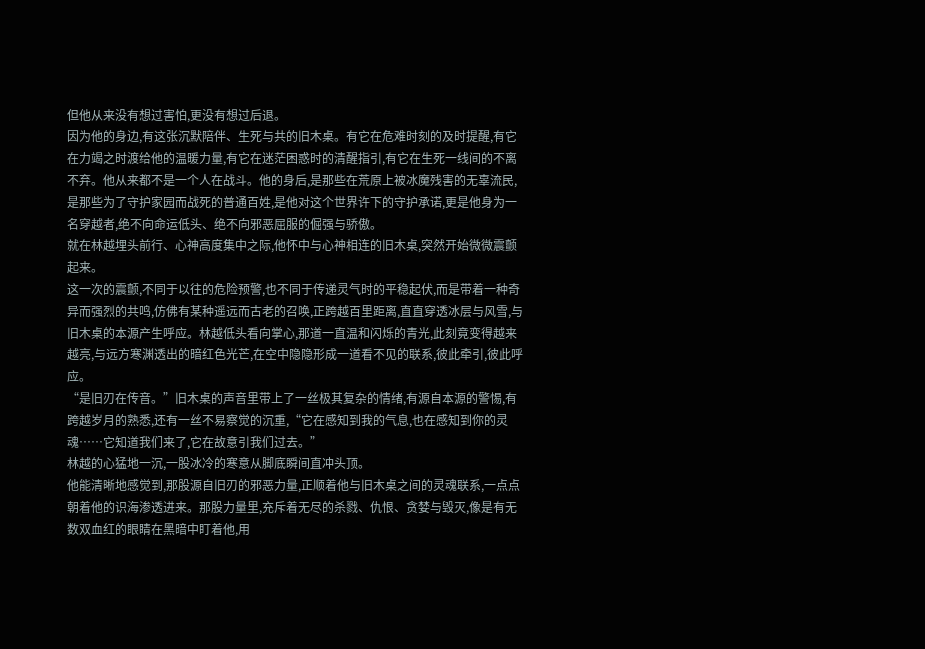但他从来没有想过害怕,更没有想过后退。
因为他的身边,有这张沉默陪伴、生死与共的旧木桌。有它在危难时刻的及时提醒,有它在力竭之时渡给他的温暖力量,有它在迷茫困惑时的清醒指引,有它在生死一线间的不离不弃。他从来都不是一个人在战斗。他的身后,是那些在荒原上被冰魔残害的无辜流民,是那些为了守护家园而战死的普通百姓,是他对这个世界许下的守护承诺,更是他身为一名穿越者,绝不向命运低头、绝不向邪恶屈服的倔强与骄傲。
就在林越埋头前行、心神高度集中之际,他怀中与心神相连的旧木桌,突然开始微微震颤起来。
这一次的震颤,不同于以往的危险预警,也不同于传递灵气时的平稳起伏,而是带着一种奇异而强烈的共鸣,仿佛有某种遥远而古老的召唤,正跨越百里距离,直直穿透冰层与风雪,与旧木桌的本源产生呼应。林越低头看向掌心,那道一直温和闪烁的青光,此刻竟变得越来越亮,与远方寒渊透出的暗红色光芒,在空中隐隐形成一道看不见的联系,彼此牵引,彼此呼应。
“是旧刃在传音。”旧木桌的声音里带上了一丝极其复杂的情绪,有源自本源的警惕,有跨越岁月的熟悉,还有一丝不易察觉的沉重,“它在感知到我的气息,也在感知到你的灵魂……它知道我们来了,它在故意引我们过去。”
林越的心猛地一沉,一股冰冷的寒意从脚底瞬间直冲头顶。
他能清晰地感觉到,那股源自旧刃的邪恶力量,正顺着他与旧木桌之间的灵魂联系,一点点朝着他的识海渗透进来。那股力量里,充斥着无尽的杀戮、仇恨、贪婪与毁灭,像是有无数双血红的眼睛在黑暗中盯着他,用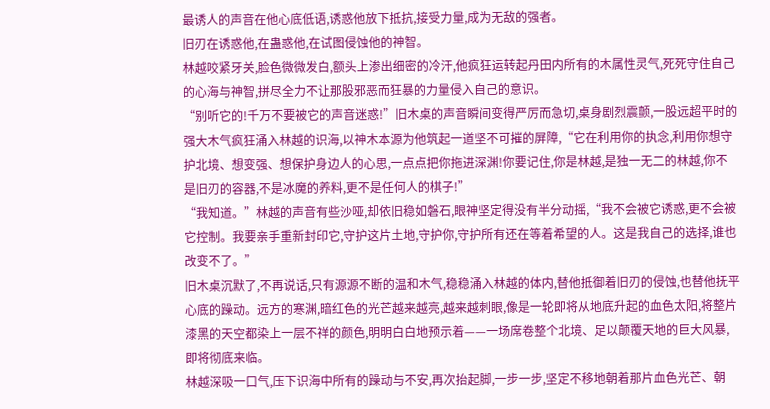最诱人的声音在他心底低语,诱惑他放下抵抗,接受力量,成为无敌的强者。
旧刃在诱惑他,在蛊惑他,在试图侵蚀他的神智。
林越咬紧牙关,脸色微微发白,额头上渗出细密的冷汗,他疯狂运转起丹田内所有的木属性灵气,死死守住自己的心海与神智,拼尽全力不让那股邪恶而狂暴的力量侵入自己的意识。
“别听它的!千万不要被它的声音迷惑!”旧木桌的声音瞬间变得严厉而急切,桌身剧烈震颤,一股远超平时的强大木气疯狂涌入林越的识海,以神木本源为他筑起一道坚不可摧的屏障,“它在利用你的执念,利用你想守护北境、想变强、想保护身边人的心思,一点点把你拖进深渊!你要记住,你是林越,是独一无二的林越,你不是旧刃的容器,不是冰魔的养料,更不是任何人的棋子!”
“我知道。”林越的声音有些沙哑,却依旧稳如磐石,眼神坚定得没有半分动摇,“我不会被它诱惑,更不会被它控制。我要亲手重新封印它,守护这片土地,守护你,守护所有还在等着希望的人。这是我自己的选择,谁也改变不了。”
旧木桌沉默了,不再说话,只有源源不断的温和木气,稳稳涌入林越的体内,替他抵御着旧刃的侵蚀,也替他抚平心底的躁动。远方的寒渊,暗红色的光芒越来越亮,越来越刺眼,像是一轮即将从地底升起的血色太阳,将整片漆黑的天空都染上一层不祥的颜色,明明白白地预示着——一场席卷整个北境、足以颠覆天地的巨大风暴,即将彻底来临。
林越深吸一口气,压下识海中所有的躁动与不安,再次抬起脚,一步一步,坚定不移地朝着那片血色光芒、朝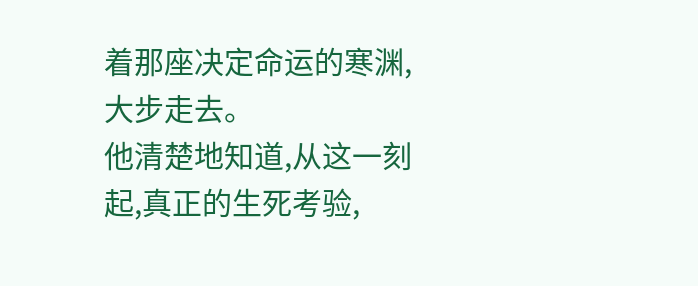着那座决定命运的寒渊,大步走去。
他清楚地知道,从这一刻起,真正的生死考验,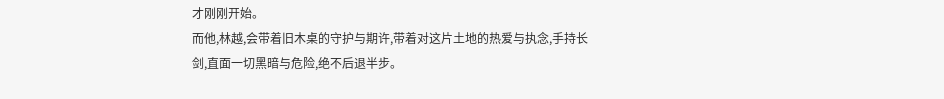才刚刚开始。
而他,林越,会带着旧木桌的守护与期许,带着对这片土地的热爱与执念,手持长剑,直面一切黑暗与危险,绝不后退半步。